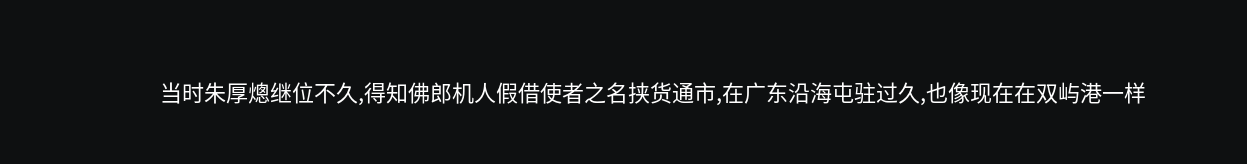当时朱厚熜继位不久,得知佛郎机人假借使者之名挟货通市,在广东沿海屯驻过久,也像现在在双屿港一样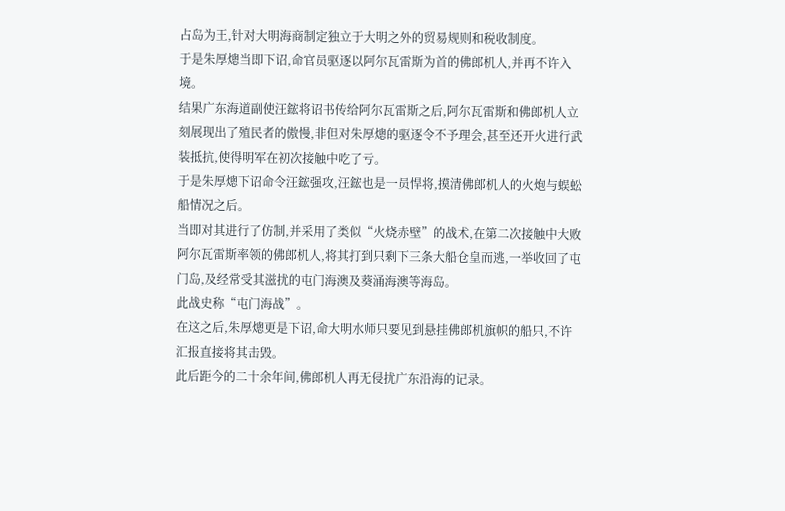占岛为王,针对大明海商制定独立于大明之外的贸易规则和税收制度。
于是朱厚熜当即下诏,命官员驱逐以阿尔瓦雷斯为首的佛郎机人,并再不许入境。
结果广东海道副使汪鋐将诏书传给阿尔瓦雷斯之后,阿尔瓦雷斯和佛郎机人立刻展现出了殖民者的傲慢,非但对朱厚熜的驱逐令不予理会,甚至还开火进行武装抵抗,使得明军在初次接触中吃了亏。
于是朱厚熜下诏命令汪鋐强攻,汪鋐也是一员悍将,摸清佛郎机人的火炮与蜈蚣船情况之后。
当即对其进行了仿制,并采用了类似“火烧赤壁”的战术,在第二次接触中大败阿尔瓦雷斯率领的佛郎机人,将其打到只剩下三条大船仓皇而逃,一举收回了屯门岛,及经常受其滋扰的屯门海澳及葵涌海澳等海岛。
此战史称“屯门海战”。
在这之后,朱厚熜更是下诏,命大明水师只要见到悬挂佛郎机旗帜的船只,不许汇报直接将其击毁。
此后距今的二十余年间,佛郎机人再无侵扰广东沿海的记录。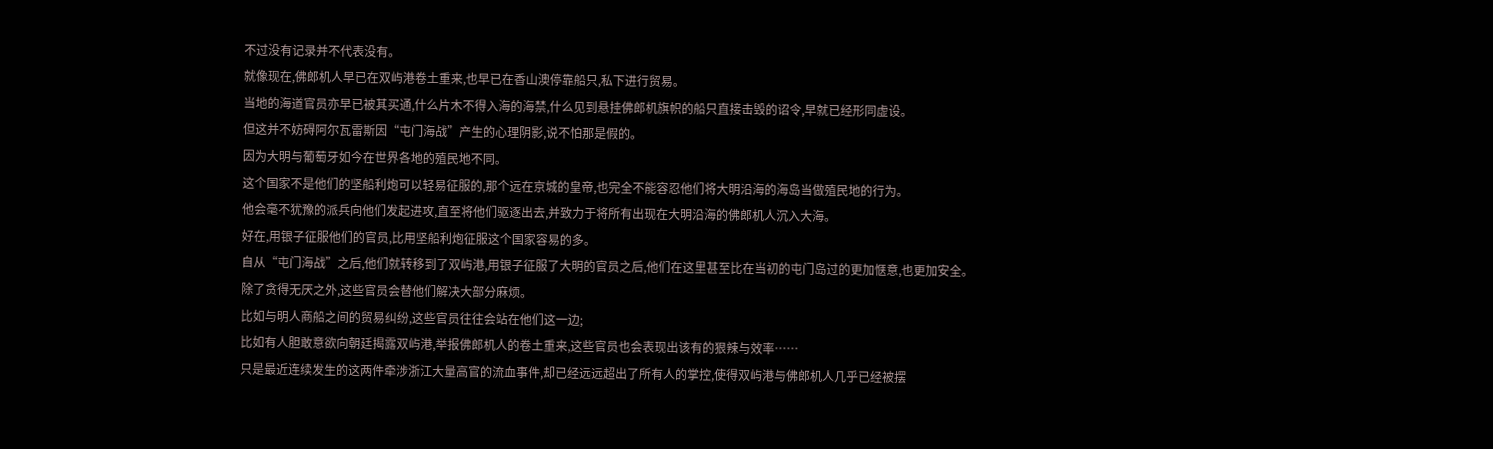不过没有记录并不代表没有。
就像现在,佛郎机人早已在双屿港卷土重来,也早已在香山澳停靠船只,私下进行贸易。
当地的海道官员亦早已被其买通,什么片木不得入海的海禁,什么见到悬挂佛郎机旗帜的船只直接击毁的诏令,早就已经形同虚设。
但这并不妨碍阿尔瓦雷斯因“屯门海战”产生的心理阴影,说不怕那是假的。
因为大明与葡萄牙如今在世界各地的殖民地不同。
这个国家不是他们的坚船利炮可以轻易征服的,那个远在京城的皇帝,也完全不能容忍他们将大明沿海的海岛当做殖民地的行为。
他会毫不犹豫的派兵向他们发起进攻,直至将他们驱逐出去,并致力于将所有出现在大明沿海的佛郎机人沉入大海。
好在,用银子征服他们的官员,比用坚船利炮征服这个国家容易的多。
自从“屯门海战”之后,他们就转移到了双屿港,用银子征服了大明的官员之后,他们在这里甚至比在当初的屯门岛过的更加惬意,也更加安全。
除了贪得无厌之外,这些官员会替他们解决大部分麻烦。
比如与明人商船之间的贸易纠纷,这些官员往往会站在他们这一边;
比如有人胆敢意欲向朝廷揭露双屿港,举报佛郎机人的卷土重来,这些官员也会表现出该有的狠辣与效率……
只是最近连续发生的这两件牵涉浙江大量高官的流血事件,却已经远远超出了所有人的掌控,使得双屿港与佛郎机人几乎已经被摆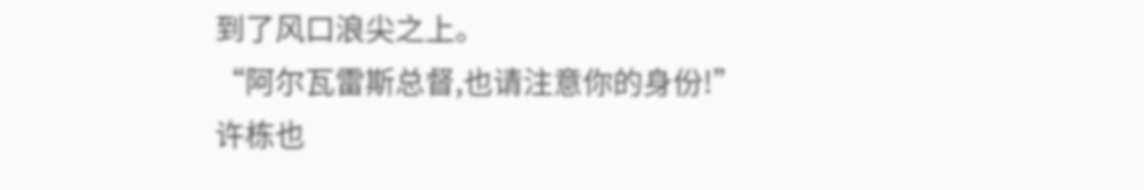到了风口浪尖之上。
“阿尔瓦雷斯总督,也请注意你的身份!”
许栋也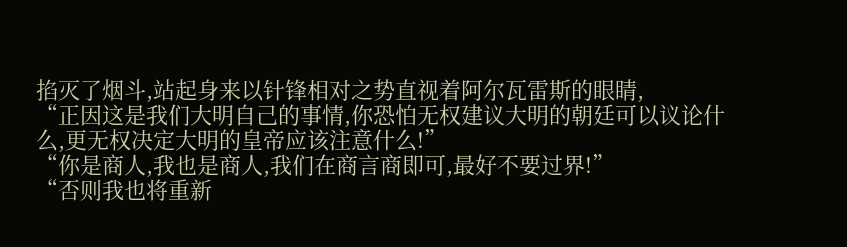掐灭了烟斗,站起身来以针锋相对之势直视着阿尔瓦雷斯的眼睛,
“正因这是我们大明自己的事情,你恐怕无权建议大明的朝廷可以议论什么,更无权决定大明的皇帝应该注意什么!”
“你是商人,我也是商人,我们在商言商即可,最好不要过界!”
“否则我也将重新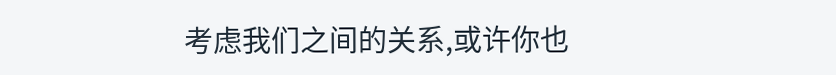考虑我们之间的关系,或许你也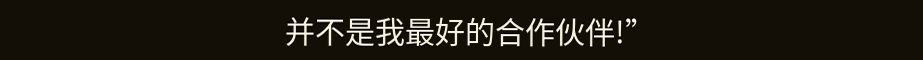并不是我最好的合作伙伴!”